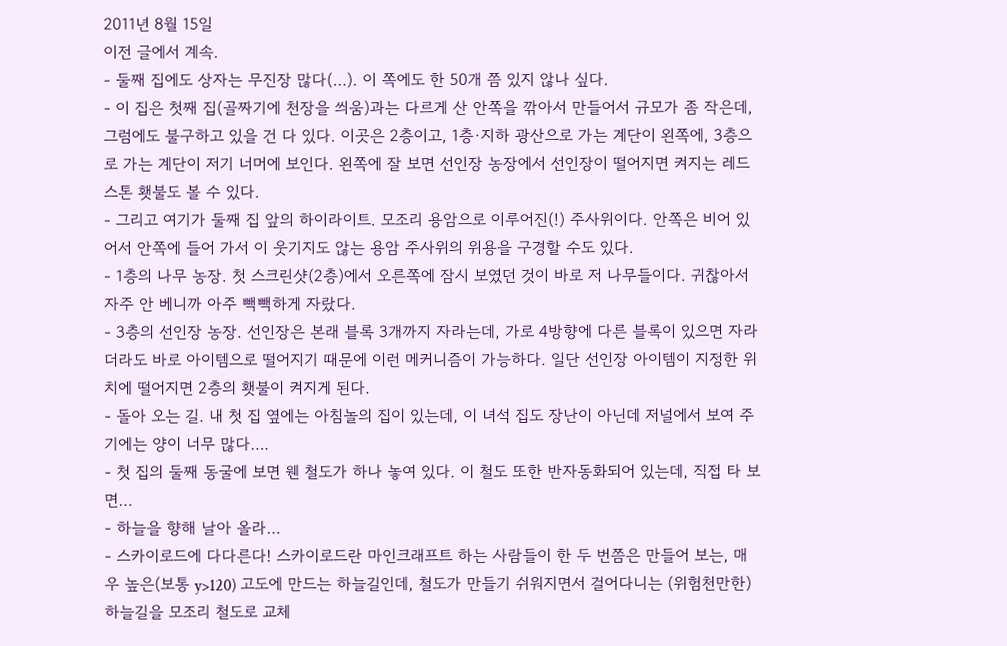2011년 8월 15일
이전 글에서 계속.
- 둘째 집에도 상자는 무진장 많다(…). 이 쪽에도 한 50개 쯤 있지 않나 싶다.
- 이 집은 첫째 집(골짜기에 천장을 씌움)과는 다르게 산 안쪽을 깎아서 만들어서 규모가 좀 작은데, 그럼에도 불구하고 있을 건 다 있다. 이곳은 2층이고, 1층·지하 광산으로 가는 계단이 왼쪽에, 3층으로 가는 계단이 저기 너머에 보인다. 왼쪽에 잘 보면 선인장 농장에서 선인장이 떨어지면 켜지는 레드스톤 횃불도 볼 수 있다.
- 그리고 여기가 둘째 집 앞의 하이라이트. 모조리 용암으로 이루어진(!) 주사위이다. 안쪽은 비어 있어서 안쪽에 들어 가서 이 웃기지도 않는 용암 주사위의 위용을 구경할 수도 있다.
- 1층의 나무 농장. 첫 스크린샷(2층)에서 오른쪽에 잠시 보였던 것이 바로 저 나무들이다. 귀찮아서 자주 안 베니까 아주 빽빽하게 자랐다.
- 3층의 선인장 농장. 선인장은 본래 블록 3개까지 자라는데, 가로 4방향에 다른 블록이 있으면 자라더라도 바로 아이템으로 떨어지기 때문에 이런 메커니즘이 가능하다. 일단 선인장 아이템이 지정한 위치에 떨어지면 2층의 횃불이 켜지게 된다.
- 돌아 오는 길. 내 첫 집 옆에는 아침놀의 집이 있는데, 이 녀석 집도 장난이 아닌데 저널에서 보여 주기에는 양이 너무 많다….
- 첫 집의 둘째 동굴에 보면 웬 철도가 하나 놓여 있다. 이 철도 또한 반자동화되어 있는데, 직접 타 보면…
- 하늘을 향해 날아 올라…
- 스카이로드에 다다른다! 스카이로드란 마인크래프트 하는 사람들이 한 두 번쯤은 만들어 보는, 매우 높은(보통 y>120) 고도에 만드는 하늘길인데, 철도가 만들기 쉬워지면서 걸어다니는 (위험천만한) 하늘길을 모조리 철도로 교체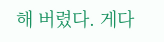해 버렸다. 게다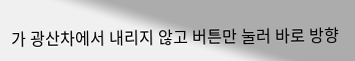가 광산차에서 내리지 않고 버튼만 눌러 바로 방향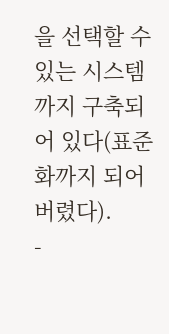을 선택할 수 있는 시스템까지 구축되어 있다(표준화까지 되어 버렸다).
-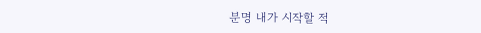분명 내가 시작할 적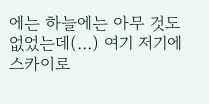에는 하늘에는 아무 것도 없었는데(…) 여기 저기에 스카이로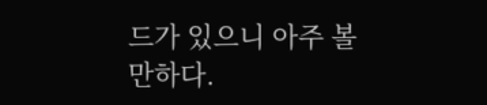드가 있으니 아주 볼만하다.